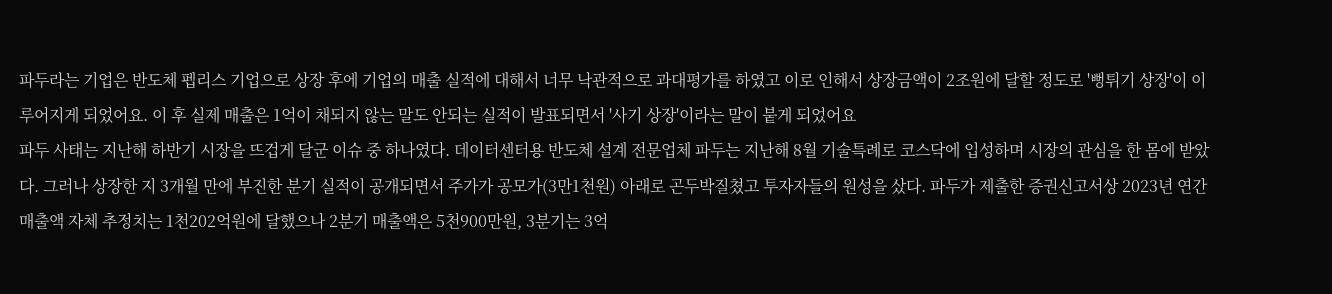파두라는 기업은 반도체 펩리스 기업으로 상장 후에 기업의 매출 실적에 대해서 너무 낙관적으로 과대평가를 하였고 이로 인해서 상장금액이 2조원에 달할 정도로 '뻥튀기 상장'이 이루어지게 되었어요. 이 후 실제 매출은 1억이 채되지 않는 말도 안되는 실적이 발표되면서 '사기 상장'이라는 말이 붙게 되었어요
파두 사태는 지난해 하반기 시장을 뜨겁게 달군 이슈 중 하나였다. 데이터센터용 반도체 설계 전문업체 파두는 지난해 8월 기술특례로 코스닥에 입성하며 시장의 관심을 한 몸에 받았다. 그러나 상장한 지 3개월 만에 부진한 분기 실적이 공개되면서 주가가 공모가(3만1천원) 아래로 곤두박질쳤고 투자자들의 원성을 샀다. 파두가 제출한 증권신고서상 2023년 연간 매출액 자체 추정치는 1천202억원에 달했으나 2분기 매출액은 5천900만원, 3분기는 3억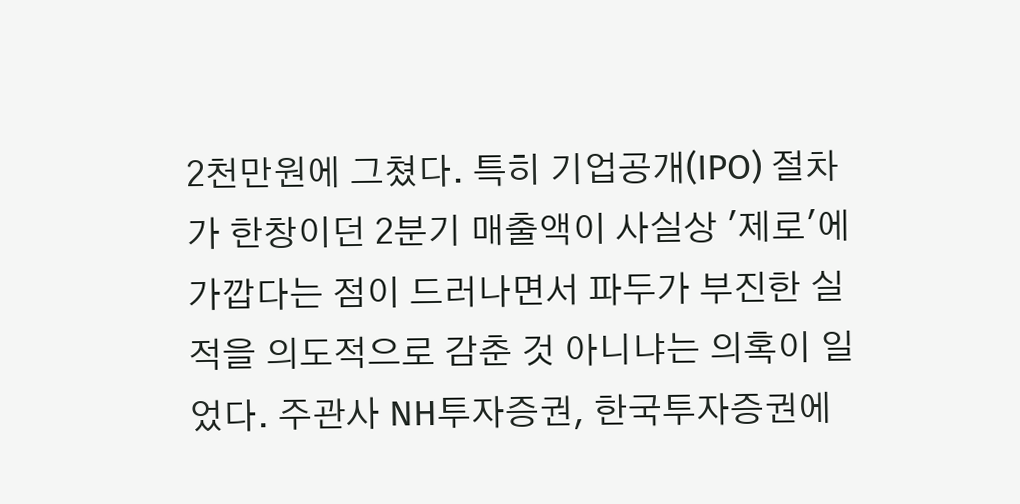2천만원에 그쳤다. 특히 기업공개(IPO) 절차가 한창이던 2분기 매출액이 사실상 '제로'에 가깝다는 점이 드러나면서 파두가 부진한 실적을 의도적으로 감춘 것 아니냐는 의혹이 일었다. 주관사 NH투자증권, 한국투자증권에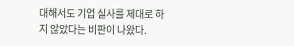대해서도 기업 실사를 제대로 하지 않았다는 비판이 나왔다.